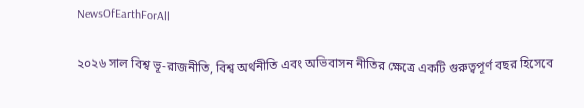NewsOfEarthForAll

২০২৬ সাল বিশ্ব ভূ-রাজনীতি, বিশ্ব অর্থনীতি এবং অভিবাসন নীতির ক্ষেত্রে একটি গুরুত্বপূর্ণ বছর হিসেবে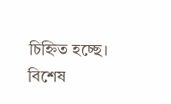চিহ্নিত হচ্ছে। বিশেষ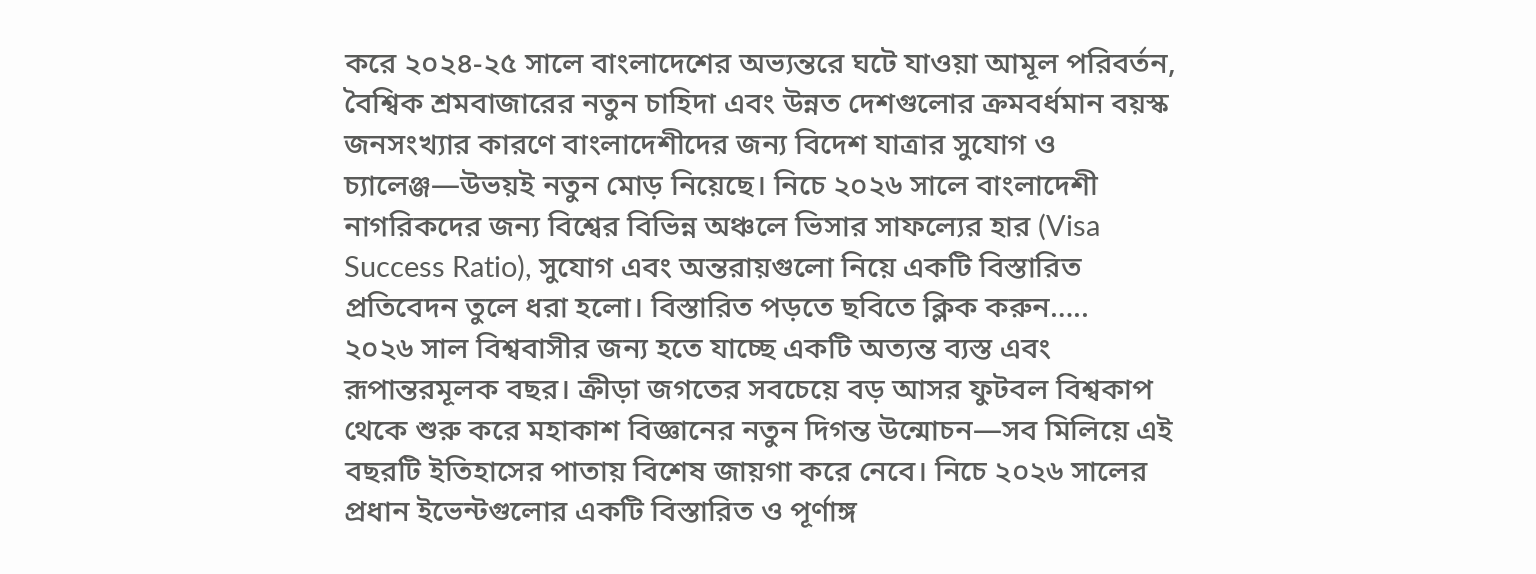করে ২০২৪-২৫ সালে বাংলাদেশের অভ্যন্তরে ঘটে যাওয়া আমূল পরিবর্তন, বৈশ্বিক শ্রমবাজারের নতুন চাহিদা এবং উন্নত দেশগুলোর ক্রমবর্ধমান বয়স্ক জনসংখ্যার কারণে বাংলাদেশীদের জন্য বিদেশ যাত্রার সুযোগ ও চ্যালেঞ্জ—উভয়ই নতুন মোড় নিয়েছে। নিচে ২০২৬ সালে বাংলাদেশী নাগরিকদের জন্য বিশ্বের বিভিন্ন অঞ্চলে ভিসার সাফল্যের হার (Visa Success Ratio), সুযোগ এবং অন্তরায়গুলো নিয়ে একটি বিস্তারিত প্রতিবেদন তুলে ধরা হলো। বিস্তারিত পড়তে ছবিতে ক্লিক করুন…..
২০২৬ সাল বিশ্ববাসীর জন্য হতে যাচ্ছে একটি অত্যন্ত ব্যস্ত এবং রূপান্তরমূলক বছর। ক্রীড়া জগতের সবচেয়ে বড় আসর ফুটবল বিশ্বকাপ থেকে শুরু করে মহাকাশ বিজ্ঞানের নতুন দিগন্ত উন্মোচন—সব মিলিয়ে এই বছরটি ইতিহাসের পাতায় বিশেষ জায়গা করে নেবে। নিচে ২০২৬ সালের প্রধান ইভেন্টগুলোর একটি বিস্তারিত ও পূর্ণাঙ্গ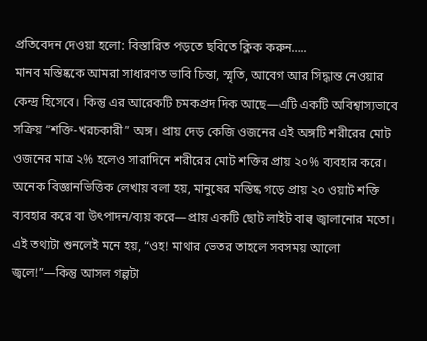প্রতিবেদন দেওয়া হলো: বিস্তারিত পড়তে ছবিতে ক্লিক করুন…..
মানব মস্তিষ্ককে আমরা সাধারণত ভাবি চিন্তা, স্মৃতি, আবেগ আর সিদ্ধান্ত নেওয়ার কেন্দ্র হিসেবে। কিন্তু এর আরেকটি চমকপ্রদ দিক আছে—এটি একটি অবিশ্বাস্যভাবে সক্রিয় “শক্তি-খরচকারী” অঙ্গ। প্রায় দেড় কেজি ওজনের এই অঙ্গটি শরীরের মোট ওজনের মাত্র ২% হলেও সারাদিনে শরীরের মোট শক্তির প্রায় ২০% ব্যবহার করে। অনেক বিজ্ঞানভিত্তিক লেখায় বলা হয়, মানুষের মস্তিষ্ক গড়ে প্রায় ২০ ওয়াট শক্তি ব্যবহার করে বা উৎপাদন/ব্যয় করে—প্রায় একটি ছোট লাইট বাল্ব জ্বালানোর মতো। এই তথ্যটা শুনলেই মনে হয়, “ওহ! মাথার ভেতর তাহলে সবসময় আলো জ্বলে!”—কিন্তু আসল গল্পটা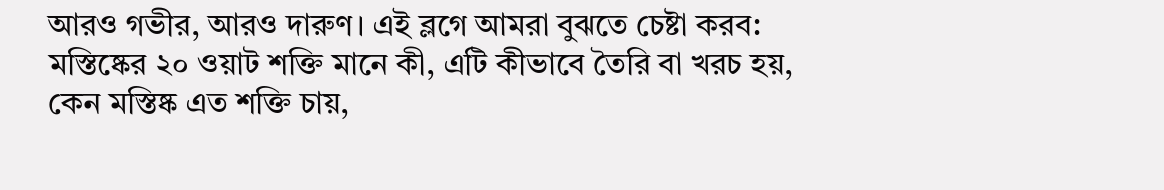আরও গভীর, আরও দারুণ। এই ব্লগে আমরা বুঝতে চেষ্টা করব: মস্তিষ্কের ২০ ওয়াট শক্তি মানে কী, এটি কীভাবে তৈরি বা খরচ হয়, কেন মস্তিষ্ক এত শক্তি চায়,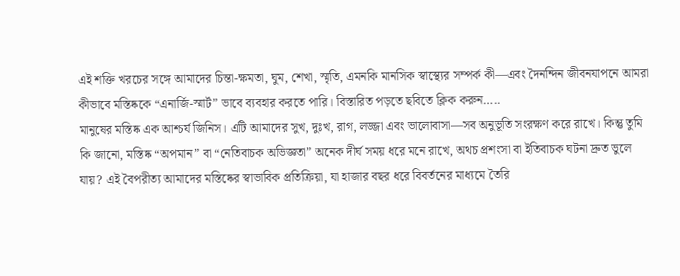এই শক্তি খরচের সঙ্গে আমাদের চিন্তা-ক্ষমতা, ঘুম, শেখা, স্মৃতি, এমনকি মানসিক স্বাস্থ্যের সম্পর্ক কী—এবং দৈনন্দিন জীবনযাপনে আমরা কীভাবে মস্তিষ্ককে “এনার্জি-স্মার্ট” ভাবে ব্যবহার করতে পারি। বিস্তারিত পড়তে ছবিতে ক্লিক করুন…..
মানুষের মস্তিষ্ক এক আশ্চর্য জিনিস। এটি আমাদের সুখ, দুঃখ, রাগ, লজ্জা এবং ভালোবাসা—সব অনুভূতি সংরক্ষণ করে রাখে। কিন্তু তুমি কি জানো, মস্তিষ্ক “অপমান” বা “নেতিবাচক অভিজ্ঞতা” অনেক দীর্ঘ সময় ধরে মনে রাখে, অথচ প্রশংসা বা ইতিবাচক ঘটনা দ্রুত ভুলে যায়? এই বৈপরীত্য আমাদের মস্তিষ্কের স্বাভাবিক প্রতিক্রিয়া, যা হাজার বছর ধরে বিবর্তনের মাধ্যমে তৈরি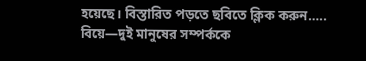হয়েছে। বিস্তারিত পড়তে ছবিতে ক্লিক করুন…..
বিয়ে—দুই মানুষের সম্পর্ককে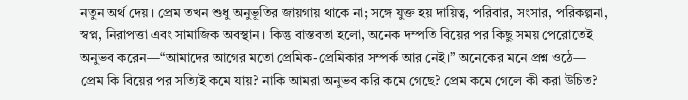নতুন অর্থ দেয়। প্রেম তখন শুধু অনুভূতির জায়গায় থাকে না; সঙ্গে যুক্ত হয় দায়িত্ব, পরিবার, সংসার, পরিকল্পনা, স্বপ্ন, নিরাপত্তা এবং সামাজিক অবস্থান। কিন্তু বাস্তবতা হলো, অনেক দম্পতি বিয়ের পর কিছু সময় পেরোতেই অনুভব করেন—“আমাদের আগের মতো প্রেমিক-প্রেমিকার সম্পর্ক আর নেই।” অনেকের মনে প্রশ্ন ওঠে— প্রেম কি বিয়ের পর সত্যিই কমে যায়? নাকি আমরা অনুভব করি কমে গেছে? প্রেম কমে গেলে কী করা উচিত?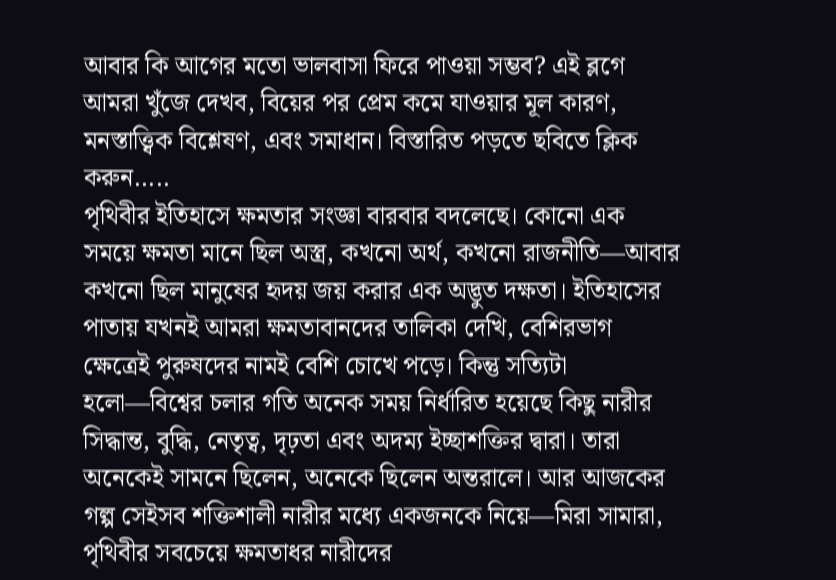আবার কি আগের মতো ভালবাসা ফিরে পাওয়া সম্ভব? এই ব্লগে আমরা খুঁজে দেখব, বিয়ের পর প্রেম কমে যাওয়ার মূল কারণ, মনস্তাত্ত্বিক বিশ্লেষণ, এবং সমাধান। বিস্তারিত পড়তে ছবিতে ক্লিক করুন…..
পৃথিবীর ইতিহাসে ক্ষমতার সংজ্ঞা বারবার বদলেছে। কোনো এক সময়ে ক্ষমতা মানে ছিল অস্ত্র, কখনো অর্থ, কখনো রাজনীতি—আবার কখনো ছিল মানুষের হৃদয় জয় করার এক অদ্ভুত দক্ষতা। ইতিহাসের পাতায় যখনই আমরা ক্ষমতাবানদের তালিকা দেখি, বেশিরভাগ ক্ষেত্রেই পুরুষদের নামই বেশি চোখে পড়ে। কিন্তু সত্যিটা হলো—বিশ্বের চলার গতি অনেক সময় নির্ধারিত হয়েছে কিছু নারীর সিদ্ধান্ত, বুদ্ধি, নেতৃত্ব, দৃঢ়তা এবং অদম্য ইচ্ছাশক্তির দ্বারা। তারা অনেকেই সামনে ছিলেন, অনেকে ছিলেন অন্তরালে। আর আজকের গল্প সেইসব শক্তিশালী নারীর মধ্যে একজনকে নিয়ে—মিরা সামারা, পৃথিবীর সবচেয়ে ক্ষমতাধর নারীদের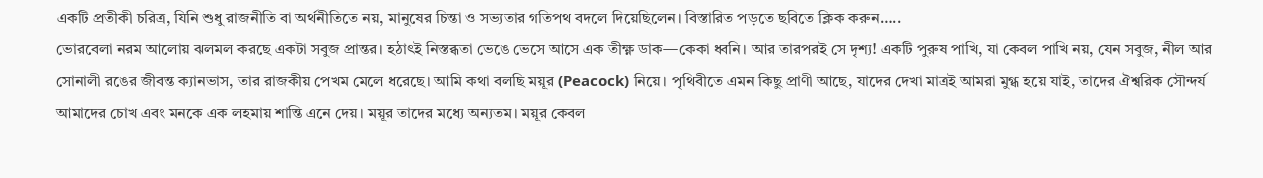একটি প্রতীকী চরিত্র, যিনি শুধু রাজনীতি বা অর্থনীতিতে নয়, মানুষের চিন্তা ও সভ্যতার গতিপথ বদলে দিয়েছিলেন। বিস্তারিত পড়তে ছবিতে ক্লিক করুন…..
ভোরবেলা নরম আলোয় ঝলমল করছে একটা সবুজ প্রান্তর। হঠাৎই নিস্তব্ধতা ভেঙে ভেসে আসে এক তীক্ষ্ণ ডাক—কেকা ধ্বনি। আর তারপরই সে দৃশ্য! একটি পুরুষ পাখি, যা কেবল পাখি নয়, যেন সবুজ, নীল আর সোনালী রঙের জীবন্ত ক্যানভাস, তার রাজকীয় পেখম মেলে ধরেছে। আমি কথা বলছি ময়ূর (Peacock) নিয়ে। পৃথিবীতে এমন কিছু প্রাণী আছে, যাদের দেখা মাত্রই আমরা মুগ্ধ হয়ে যাই, তাদের ঐশ্বরিক সৌন্দর্য আমাদের চোখ এবং মনকে এক লহমায় শান্তি এনে দেয়। ময়ূর তাদের মধ্যে অন্যতম। ময়ূর কেবল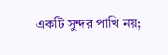একটি সুন্দর পাখি নয়;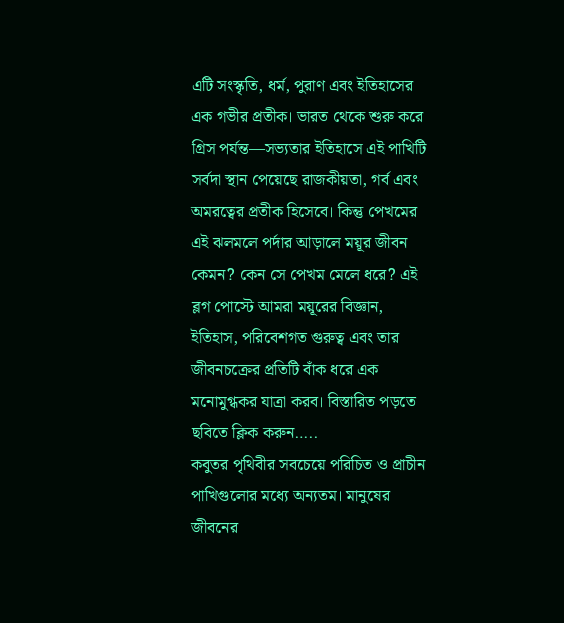এটি সংস্কৃতি, ধর্ম, পুরাণ এবং ইতিহাসের এক গভীর প্রতীক। ভারত থেকে শুরু করে গ্রিস পর্যন্ত—সভ্যতার ইতিহাসে এই পাখিটি সর্বদা স্থান পেয়েছে রাজকীয়তা, গর্ব এবং অমরত্বের প্রতীক হিসেবে। কিন্তু পেখমের এই ঝলমলে পর্দার আড়ালে ময়ূর জীবন কেমন? কেন সে পেখম মেলে ধরে? এই ব্লগ পোস্টে আমরা ময়ূরের বিজ্ঞান, ইতিহাস, পরিবেশগত গুরুত্ব এবং তার জীবনচক্রের প্রতিটি বাঁক ধরে এক মনোমুগ্ধকর যাত্রা করব। বিস্তারিত পড়তে ছবিতে ক্লিক করুন…..
কবুতর পৃথিবীর সবচেয়ে পরিচিত ও প্রাচীন পাখিগুলোর মধ্যে অন্যতম। মানুষের জীবনের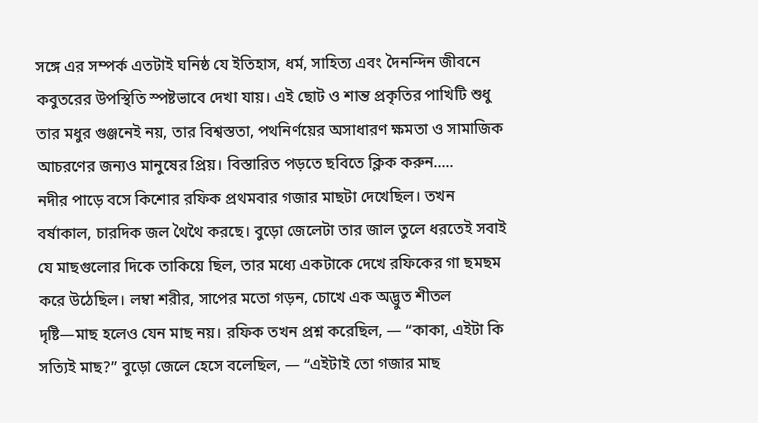সঙ্গে এর সম্পর্ক এতটাই ঘনিষ্ঠ যে ইতিহাস, ধর্ম, সাহিত্য এবং দৈনন্দিন জীবনে কবুতরের উপস্থিতি স্পষ্টভাবে দেখা যায়। এই ছোট ও শান্ত প্রকৃতির পাখিটি শুধু তার মধুর গুঞ্জনেই নয়, তার বিশ্বস্ততা, পথনির্ণয়ের অসাধারণ ক্ষমতা ও সামাজিক আচরণের জন্যও মানুষের প্রিয়। বিস্তারিত পড়তে ছবিতে ক্লিক করুন…..
নদীর পাড়ে বসে কিশোর রফিক প্রথমবার গজার মাছটা দেখেছিল। তখন বর্ষাকাল, চারদিক জল থৈথৈ করছে। বুড়ো জেলেটা তার জাল তুলে ধরতেই সবাই যে মাছগুলোর দিকে তাকিয়ে ছিল, তার মধ্যে একটাকে দেখে রফিকের গা ছমছম করে উঠেছিল। লম্বা শরীর, সাপের মতো গড়ন, চোখে এক অদ্ভুত শীতল দৃষ্টি—মাছ হলেও যেন মাছ নয়। রফিক তখন প্রশ্ন করেছিল, — “কাকা, এইটা কি সত্যিই মাছ?” বুড়ো জেলে হেসে বলেছিল, — “এইটাই তো গজার মাছ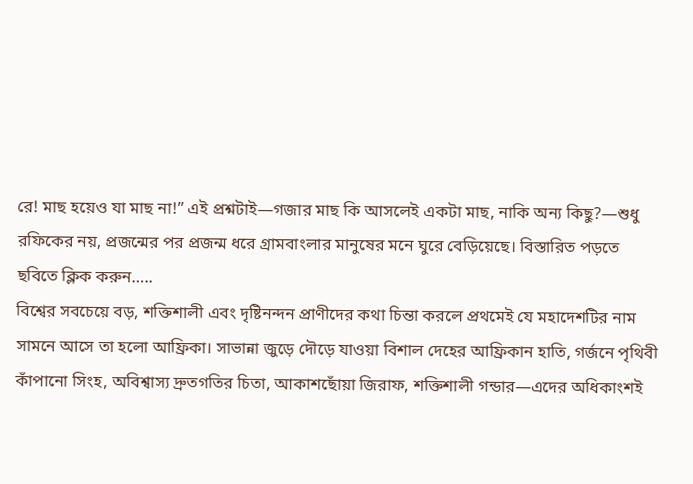রে! মাছ হয়েও যা মাছ না!” এই প্রশ্নটাই—গজার মাছ কি আসলেই একটা মাছ, নাকি অন্য কিছু?—শুধু রফিকের নয়, প্রজন্মের পর প্রজন্ম ধরে গ্রামবাংলার মানুষের মনে ঘুরে বেড়িয়েছে। বিস্তারিত পড়তে ছবিতে ক্লিক করুন…..
বিশ্বের সবচেয়ে বড়, শক্তিশালী এবং দৃষ্টিনন্দন প্রাণীদের কথা চিন্তা করলে প্রথমেই যে মহাদেশটির নাম সামনে আসে তা হলো আফ্রিকা। সাভান্না জুড়ে দৌড়ে যাওয়া বিশাল দেহের আফ্রিকান হাতি, গর্জনে পৃথিবী কাঁপানো সিংহ, অবিশ্বাস্য দ্রুতগতির চিতা, আকাশছোঁয়া জিরাফ, শক্তিশালী গন্ডার—এদের অধিকাংশই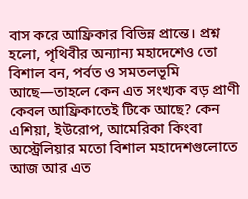বাস করে আফ্রিকার বিভিন্ন প্রান্তে। প্রশ্ন হলো, পৃথিবীর অন্যান্য মহাদেশেও তো বিশাল বন, পর্বত ও সমতলভূমি আছে—তাহলে কেন এত সংখ্যক বড় প্রাণী কেবল আফ্রিকাতেই টিকে আছে? কেন এশিয়া, ইউরোপ, আমেরিকা কিংবা অস্ট্রেলিয়ার মতো বিশাল মহাদেশগুলোতে আজ আর এত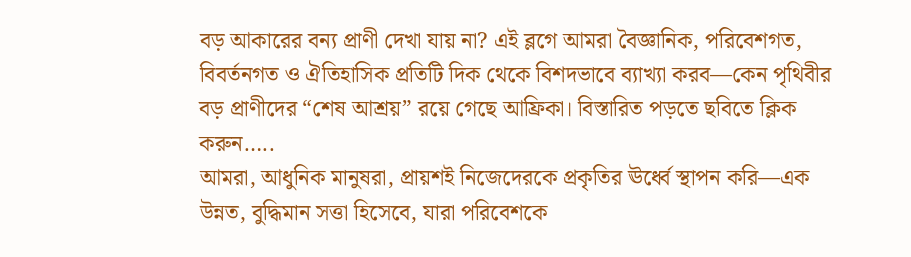বড় আকারের বন্য প্রাণী দেখা যায় না? এই ব্লগে আমরা বৈজ্ঞানিক, পরিবেশগত, বিবর্তনগত ও ঐতিহাসিক প্রতিটি দিক থেকে বিশদভাবে ব্যাখ্যা করব—কেন পৃথিবীর বড় প্রাণীদের “শেষ আশ্রয়” রয়ে গেছে আফ্রিকা। বিস্তারিত পড়তে ছবিতে ক্লিক করুন…..
আমরা, আধুনিক মানুষরা, প্রায়শই নিজেদেরকে প্রকৃতির ঊর্ধ্বে স্থাপন করি—এক উন্নত, বুদ্ধিমান সত্তা হিসেবে, যারা পরিবেশকে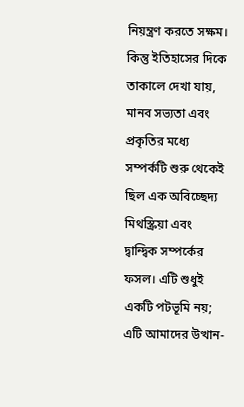নিয়ন্ত্রণ করতে সক্ষম। কিন্তু ইতিহাসের দিকে তাকালে দেখা যায়, মানব সভ্যতা এবং প্রকৃতির মধ্যে সম্পর্কটি শুরু থেকেই ছিল এক অবিচ্ছেদ্য মিথস্ক্রিয়া এবং দ্বান্দ্বিক সম্পর্কের ফসল। এটি শুধুই একটি পটভূমি নয়; এটি আমাদের উত্থান-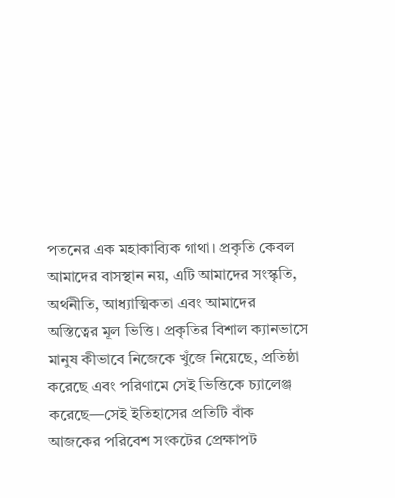পতনের এক মহাকাব্যিক গাথা। প্রকৃতি কেবল আমাদের বাসস্থান নয়, এটি আমাদের সংস্কৃতি, অর্থনীতি, আধ্যাত্মিকতা এবং আমাদের অস্তিত্বের মূল ভিত্তি। প্রকৃতির বিশাল ক্যানভাসে মানুষ কীভাবে নিজেকে খুঁজে নিয়েছে, প্রতিষ্ঠা করেছে এবং পরিণামে সেই ভিত্তিকে চ্যালেঞ্জ করেছে—সেই ইতিহাসের প্রতিটি বাঁক আজকের পরিবেশ সংকটের প্রেক্ষাপট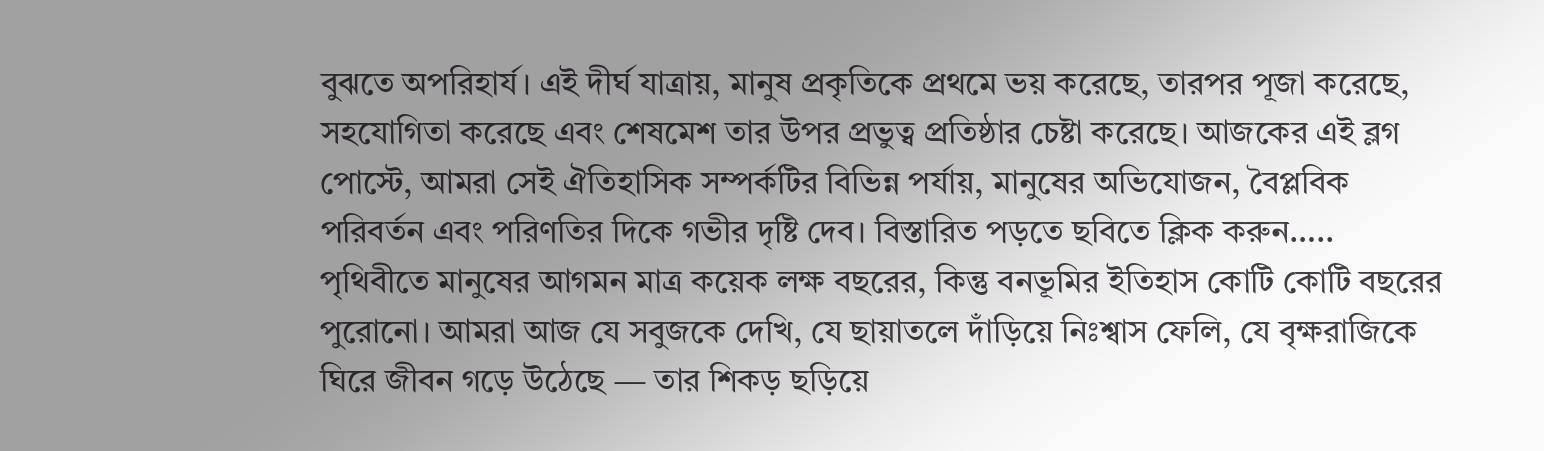বুঝতে অপরিহার্য। এই দীর্ঘ যাত্রায়, মানুষ প্রকৃতিকে প্রথমে ভয় করেছে, তারপর পূজা করেছে, সহযোগিতা করেছে এবং শেষমেশ তার উপর প্রভুত্ব প্রতিষ্ঠার চেষ্টা করেছে। আজকের এই ব্লগ পোস্টে, আমরা সেই ঐতিহাসিক সম্পর্কটির বিভিন্ন পর্যায়, মানুষের অভিযোজন, বৈপ্লবিক পরিবর্তন এবং পরিণতির দিকে গভীর দৃষ্টি দেব। বিস্তারিত পড়তে ছবিতে ক্লিক করুন…..
পৃথিবীতে মানুষের আগমন মাত্র কয়েক লক্ষ বছরের, কিন্তু বনভূমির ইতিহাস কোটি কোটি বছরের পুরোনো। আমরা আজ যে সবুজকে দেখি, যে ছায়াতলে দাঁড়িয়ে নিঃশ্বাস ফেলি, যে বৃক্ষরাজিকে ঘিরে জীবন গড়ে উঠেছে — তার শিকড় ছড়িয়ে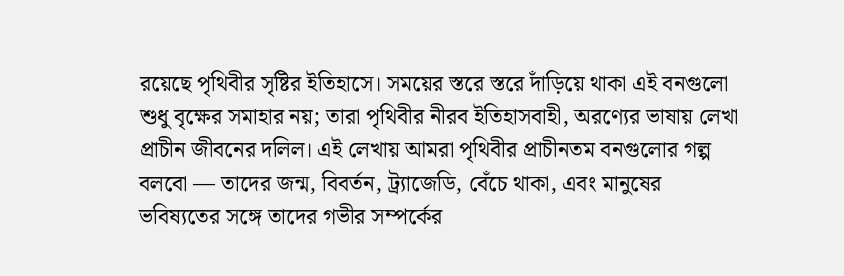রয়েছে পৃথিবীর সৃষ্টির ইতিহাসে। সময়ের স্তরে স্তরে দাঁড়িয়ে থাকা এই বনগুলো শুধু বৃক্ষের সমাহার নয়; তারা পৃথিবীর নীরব ইতিহাসবাহী, অরণ্যের ভাষায় লেখা প্রাচীন জীবনের দলিল। এই লেখায় আমরা পৃথিবীর প্রাচীনতম বনগুলোর গল্প বলবো — তাদের জন্ম, বিবর্তন, ট্র্যাজেডি, বেঁচে থাকা, এবং মানুষের ভবিষ্যতের সঙ্গে তাদের গভীর সম্পর্কের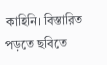কাহিনি। বিস্তারিত পড়তে ছবিতে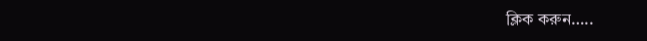ক্লিক করুন…..